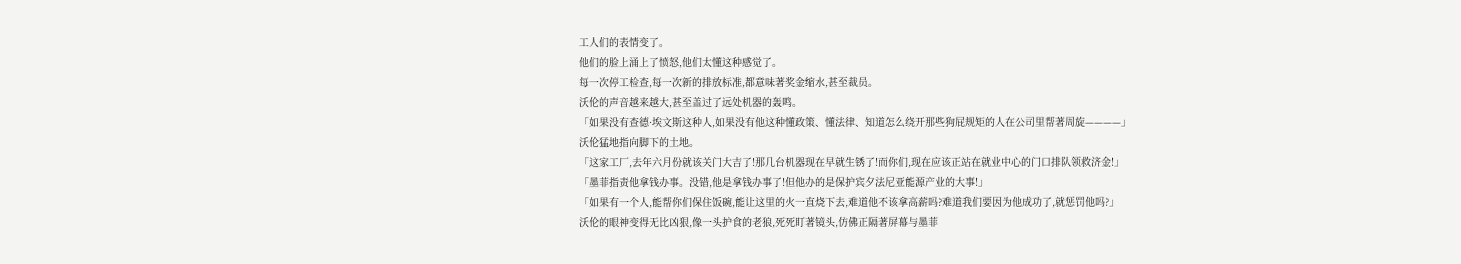工人们的表情变了。
他们的脸上涌上了愤怒,他们太懂这种感觉了。
每一次停工检查,每一次新的排放标准,都意味著奖金缩水,甚至裁员。
沃伦的声音越来越大,甚至盖过了远处机器的轰鸣。
「如果没有查德·埃文斯这种人,如果没有他这种懂政策、懂法律、知道怎么绕开那些狗屁规矩的人在公司里帮著周旋————」
沃伦猛地指向脚下的土地。
「这家工厂,去年六月份就该关门大吉了!那几台机器现在早就生锈了!而你们,现在应该正站在就业中心的门口排队领救济金!」
「墨菲指责他拿钱办事。没错,他是拿钱办事了!但他办的是保护宾夕法尼亚能源产业的大事!」
「如果有一个人,能帮你们保住饭碗,能让这里的火一直烧下去,难道他不该拿高薪吗?难道我们要因为他成功了,就惩罚他吗?」
沃伦的眼神变得无比凶狠,像一头护食的老狼,死死盯著镜头,仿佛正隔著屏幕与墨菲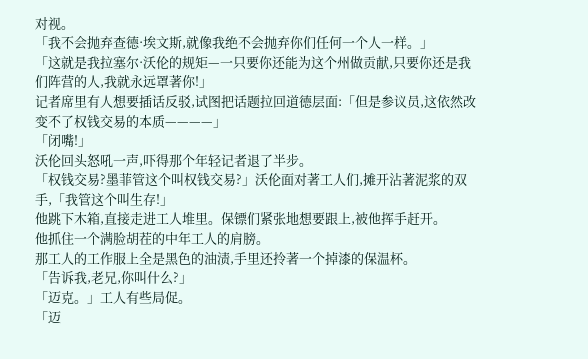对视。
「我不会抛弃查德·埃文斯,就像我绝不会抛弃你们任何一个人一样。」
「这就是我拉塞尔·沃伦的规矩—一只要你还能为这个州做贡献,只要你还是我们阵营的人,我就永远罩著你!」
记者席里有人想要插话反驳,试图把话题拉回道德层面:「但是参议员,这依然改变不了权钱交易的本质————」
「闭嘴!」
沃伦回头怒吼一声,吓得那个年轻记者退了半步。
「权钱交易?墨菲管这个叫权钱交易?」沃伦面对著工人们,摊开沾著泥浆的双手,「我管这个叫生存!」
他跳下木箱,直接走进工人堆里。保镖们紧张地想要跟上,被他挥手赶开。
他抓住一个满脸胡茬的中年工人的肩膀。
那工人的工作服上全是黑色的油渍,手里还拎著一个掉漆的保温杯。
「告诉我,老兄,你叫什么?」
「迈克。」工人有些局促。
「迈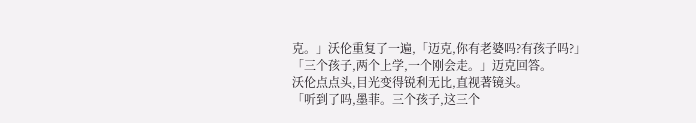克。」沃伦重复了一遍,「迈克,你有老婆吗?有孩子吗?」
「三个孩子,两个上学,一个刚会走。」迈克回答。
沃伦点点头,目光变得锐利无比,直视著镜头。
「听到了吗,墨菲。三个孩子,这三个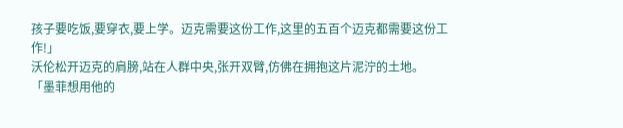孩子要吃饭,要穿衣,要上学。迈克需要这份工作,这里的五百个迈克都需要这份工作!」
沃伦松开迈克的肩膀,站在人群中央,张开双臂,仿佛在拥抱这片泥泞的土地。
「墨菲想用他的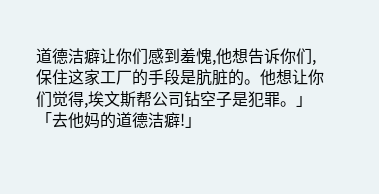道德洁癖让你们感到羞愧,他想告诉你们,保住这家工厂的手段是肮脏的。他想让你们觉得,埃文斯帮公司钻空子是犯罪。」
「去他妈的道德洁癖!」